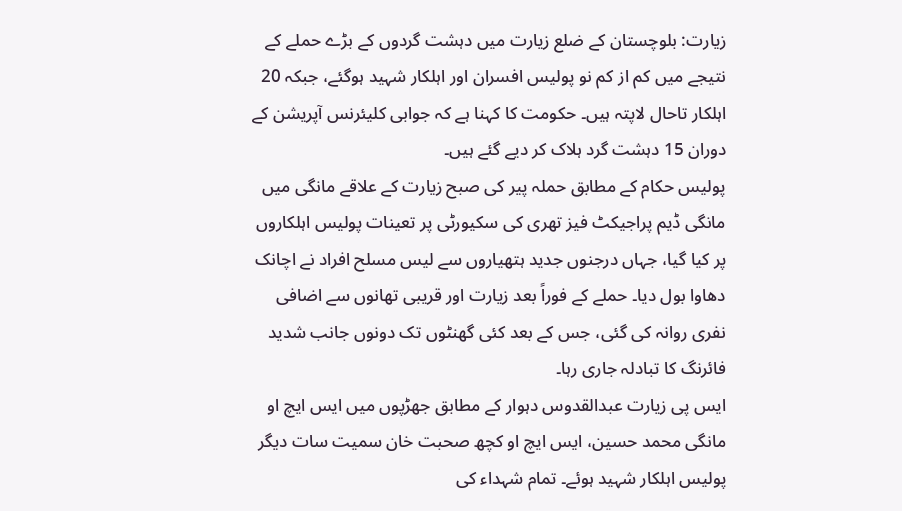زیارت: بلوچستان کے ضلع زیارت میں دہشت گردوں کے بڑے حملے کے نتیجے میں کم از کم نو پولیس افسران اور اہلکار شہید ہوگئے، جبکہ 20 اہلکار تاحال لاپتہ ہیں۔ حکومت کا کہنا ہے کہ جوابی کلیئرنس آپریشن کے دوران 15 دہشت گرد ہلاک کر دیے گئے ہیں۔
پولیس حکام کے مطابق حملہ پیر کی صبح زیارت کے علاقے مانگی میں مانگی ڈیم پراجیکٹ فیز تھری کی سکیورٹی پر تعینات پولیس اہلکاروں پر کیا گیا، جہاں درجنوں جدید ہتھیاروں سے لیس مسلح افراد نے اچانک دھاوا بول دیا۔ حملے کے فوراً بعد زیارت اور قریبی تھانوں سے اضافی نفری روانہ کی گئی، جس کے بعد کئی گھنٹوں تک دونوں جانب شدید فائرنگ کا تبادلہ جاری رہا۔
ایس پی زیارت عبدالقدوس دہوار کے مطابق جھڑپوں میں ایس ایچ او مانگی محمد حسین، ایس ایچ او کچھ صحبت خان سمیت سات دیگر پولیس اہلکار شہید ہوئے۔ تمام شہداء کی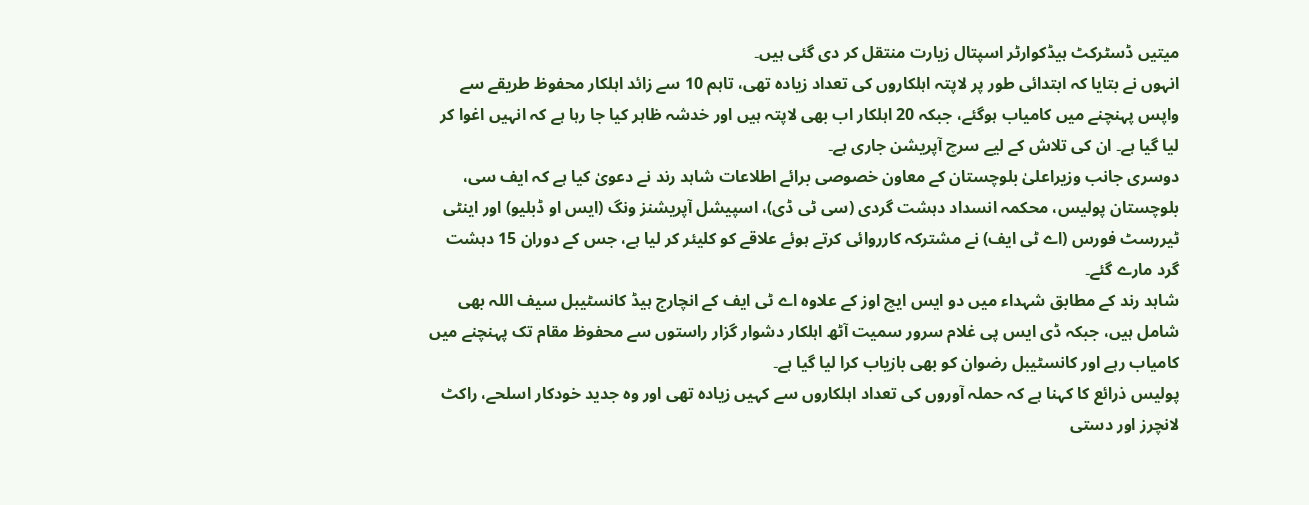میتیں ڈسٹرکٹ ہیڈکوارٹر اسپتال زیارت منتقل کر دی گئی ہیں۔
انہوں نے بتایا کہ ابتدائی طور پر لاپتہ اہلکاروں کی تعداد زیادہ تھی، تاہم 10 سے زائد اہلکار محفوظ طریقے سے واپس پہنچنے میں کامیاب ہوگئے، جبکہ 20 اہلکار اب بھی لاپتہ ہیں اور خدشہ ظاہر کیا جا رہا ہے کہ انہیں اغوا کر لیا گیا ہے۔ ان کی تلاش کے لیے سرچ آپریشن جاری ہے۔
دوسری جانب وزیراعلیٰ بلوچستان کے معاون خصوصی برائے اطلاعات شاہد رند نے دعویٰ کیا ہے کہ ایف سی، بلوچستان پولیس، محکمہ انسداد دہشت گردی (سی ٹی ڈی)، اسپیشل آپریشنز ونگ (ایس او ڈبلیو) اور اینٹی ٹیررسٹ فورس (اے ٹی ایف) نے مشترکہ کارروائی کرتے ہوئے علاقے کو کلیئر کر لیا ہے، جس کے دوران 15 دہشت گرد مارے گئے۔
شاہد رند کے مطابق شہداء میں دو ایس ایچ اوز کے علاوہ اے ٹی ایف کے انچارج ہیڈ کانسٹیبل سیف اللہ بھی شامل ہیں، جبکہ ڈی ایس پی غلام سرور سمیت آٹھ اہلکار دشوار گزار راستوں سے محفوظ مقام تک پہنچنے میں کامیاب رہے اور کانسٹیبل رضوان کو بھی بازیاب کرا لیا گیا ہے۔
پولیس ذرائع کا کہنا ہے کہ حملہ آوروں کی تعداد اہلکاروں سے کہیں زیادہ تھی اور وہ جدید خودکار اسلحے، راکٹ لانچرز اور دستی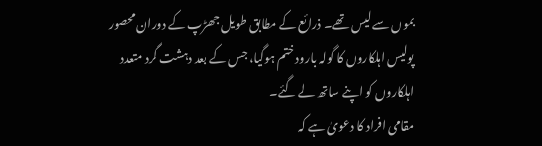بموں سے لیس تھے۔ ذرائع کے مطابق طویل جھڑپ کے دوران محصور پولیس اہلکاروں کا گولہ بارود ختم ہوگیا، جس کے بعد دہشت گرد متعدد اہلکاروں کو اپنے ساتھ لے گئے۔
مقامی افراد کا دعویٰ ہے کہ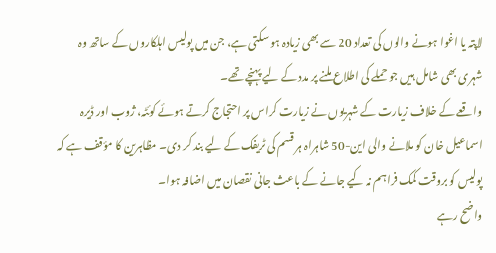لاپتہ یا اغوا ہونے والوں کی تعداد 20 سے بھی زیادہ ہو سکتی ہے، جن میں پولیس اہلکاروں کے ساتھ وہ شہری بھی شامل ہیں جو حملے کی اطلاع ملنے پر مدد کے لیے پہنچے تھے۔
واقعے کے خلاف زیارت کے شہریوں نے زیارت کراس پر احتجاج کرتے ہوئے کوئٹہ، ژوب اور ڈیرہ اسماعیل خان کو ملانے والی این-50 شاہراہ ہر قسم کی ٹریفک کے لیے بند کر دی۔ مظاہرین کا مؤقف ہے کہ پولیس کو بروقت کمک فراہم نہ کیے جانے کے باعث جانی نقصان میں اضافہ ہوا۔
واضح رہے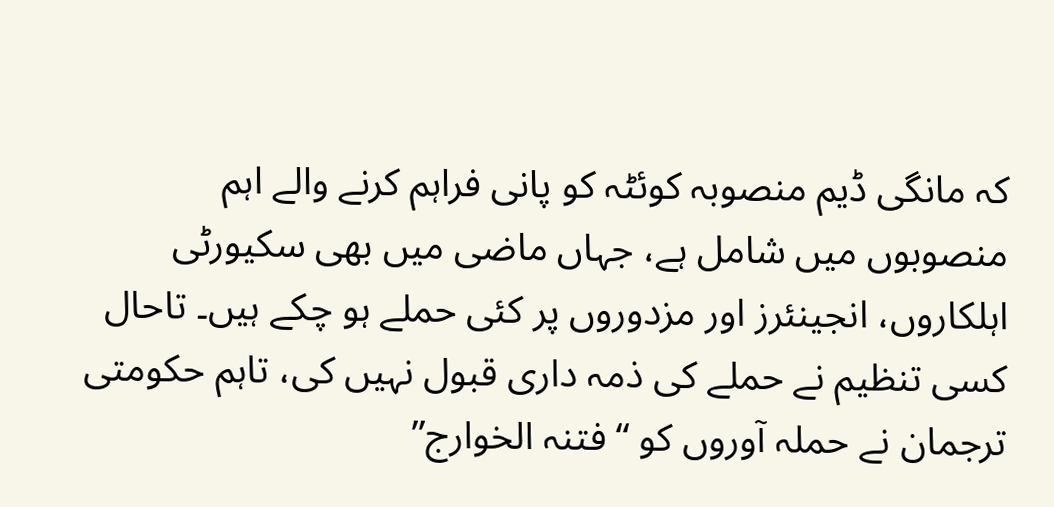کہ مانگی ڈیم منصوبہ کوئٹہ کو پانی فراہم کرنے والے اہم منصوبوں میں شامل ہے، جہاں ماضی میں بھی سکیورٹی اہلکاروں، انجینئرز اور مزدوروں پر کئی حملے ہو چکے ہیں۔ تاحال کسی تنظیم نے حملے کی ذمہ داری قبول نہیں کی، تاہم حکومتی ترجمان نے حملہ آوروں کو “فتنہ الخوارج”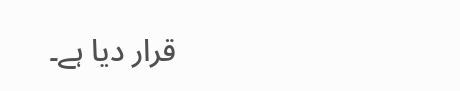قرار دیا ہے۔